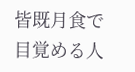皆既月食で目覚める人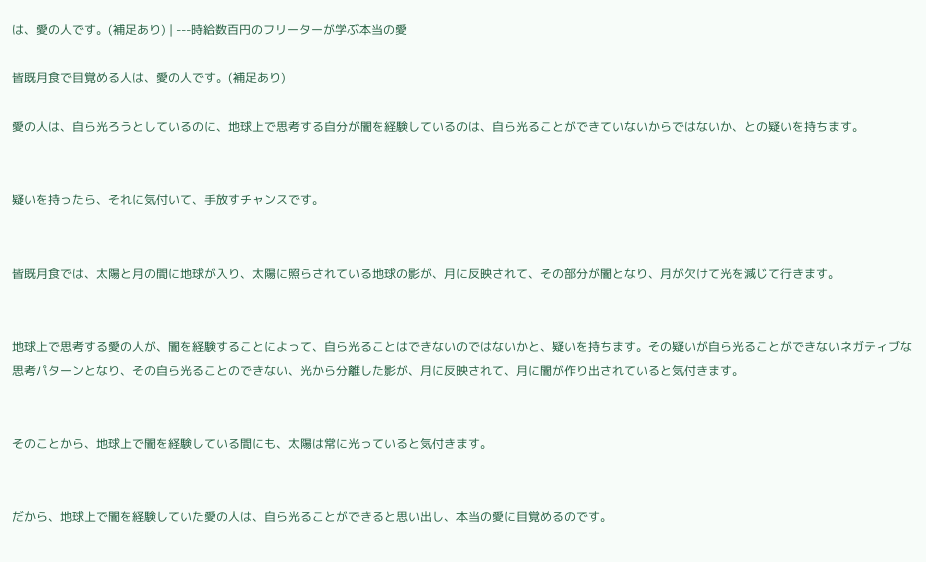は、愛の人です。(補足あり) | ---時給数百円のフリーターが学ぶ本当の愛

皆既月食で目覚める人は、愛の人です。(補足あり)

愛の人は、自ら光ろうとしているのに、地球上で思考する自分が闇を経験しているのは、自ら光ることができていないからではないか、との疑いを持ちます。


疑いを持ったら、それに気付いて、手放すチャンスです。


皆既月食では、太陽と月の間に地球が入り、太陽に照らされている地球の影が、月に反映されて、その部分が闇となり、月が欠けて光を減じて行きます。


地球上で思考する愛の人が、闇を経験することによって、自ら光ることはできないのではないかと、疑いを持ちます。その疑いが自ら光ることができないネガティブな思考パターンとなり、その自ら光ることのできない、光から分離した影が、月に反映されて、月に闇が作り出されていると気付きます。


そのことから、地球上で闇を経験している間にも、太陽は常に光っていると気付きます。


だから、地球上で闇を経験していた愛の人は、自ら光ることができると思い出し、本当の愛に目覚めるのです。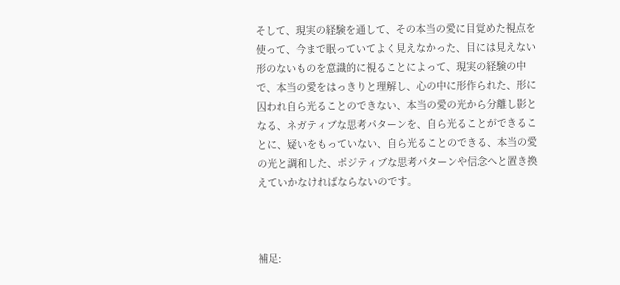そして、現実の経験を通して、その本当の愛に目覚めた視点を使って、今まで眠っていてよく見えなかった、目には見えない形のないものを意識的に視ることによって、現実の経験の中で、本当の愛をはっきりと理解し、心の中に形作られた、形に囚われ自ら光ることのできない、本当の愛の光から分離し影となる、ネガティブな思考パターンを、自ら光ることができることに、疑いをもっていない、自ら光ることのできる、本当の愛の光と調和した、ポジティブな思考パターンや信念へと置き換えていかなければならないのです。



補足: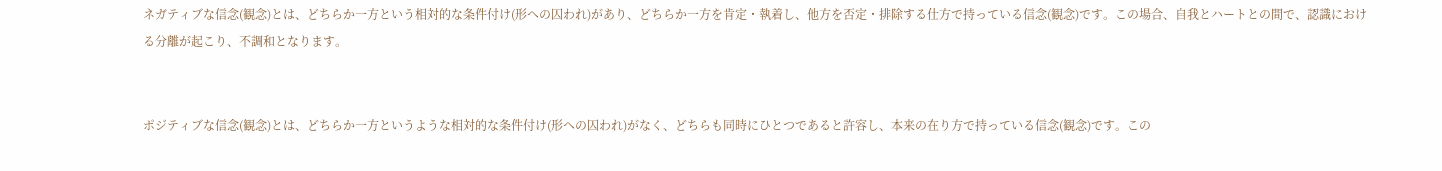ネガティブな信念(観念)とは、どちらか一方という相対的な条件付け(形への囚われ)があり、どちらか一方を肯定・執着し、他方を否定・排除する仕方で持っている信念(観念)です。この場合、自我とハートとの間で、認識における分離が起こり、不調和となります。


ポジティブな信念(観念)とは、どちらか一方というような相対的な条件付け(形への囚われ)がなく、どちらも同時にひとつであると許容し、本来の在り方で持っている信念(観念)です。この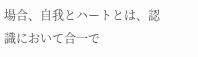場合、自我とハートとは、認識において合一で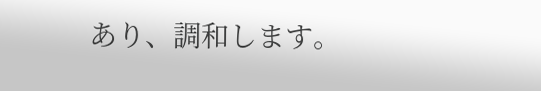あり、調和します。